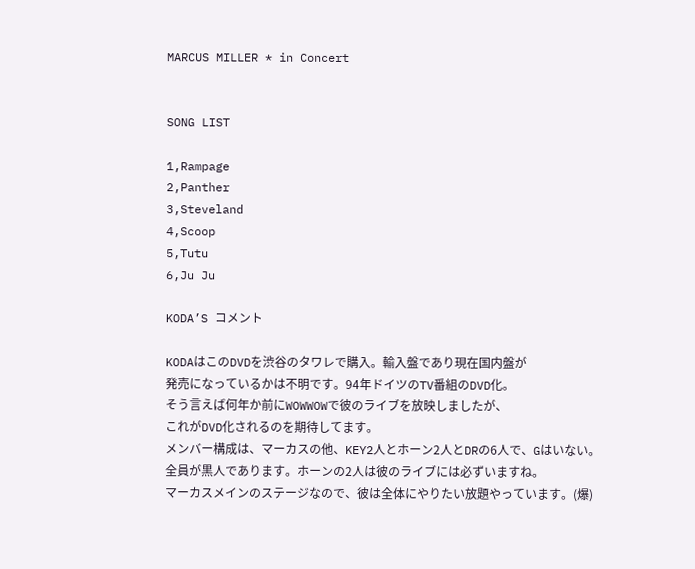MARCUS MILLER * in Concert


SONG LIST

1,Rampage
2,Panther
3,Steveland
4,Scoop
5,Tutu
6,Ju Ju

KODA’S コメント

KODAはこのDVDを渋谷のタワレで購入。輸入盤であり現在国内盤が
発売になっているかは不明です。94年ドイツのTV番組のDVD化。
そう言えば何年か前にWOWWOWで彼のライブを放映しましたが、
これがDVD化されるのを期待してます。
メンバー構成は、マーカスの他、KEY2人とホーン2人とDRの6人で、Gはいない。
全員が黒人であります。ホーンの2人は彼のライブには必ずいますね。
マーカスメインのステージなので、彼は全体にやりたい放題やっています。(爆)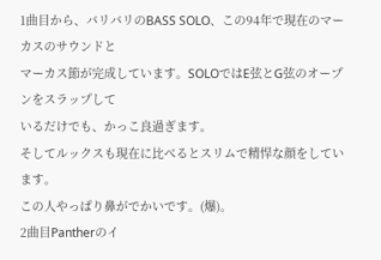1曲目から、バリバリのBASS SOLO、この94年で現在のマーカスのサウンドと
マーカス節が完成しています。SOLOではE弦とG弦のオープンをスラップして
いるだけでも、かっこ良過ぎます。
そしてルックスも現在に比べるとスリムで精悍な顔をしています。
この人やっぱり鼻がでかいです。(爆)。
2曲目Pantherのイ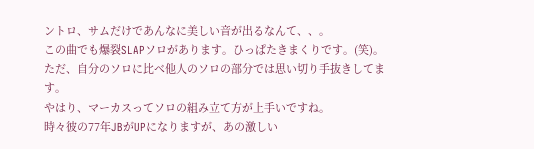ントロ、サムだけであんなに美しい音が出るなんて、、。
この曲でも爆裂SLAPソロがあります。ひっぱたきまくりです。(笑)。
ただ、自分のソロに比べ他人のソロの部分では思い切り手抜きしてます。
やはり、マーカスってソロの組み立て方が上手いですね。
時々彼の77年JBがUPになりますが、あの激しい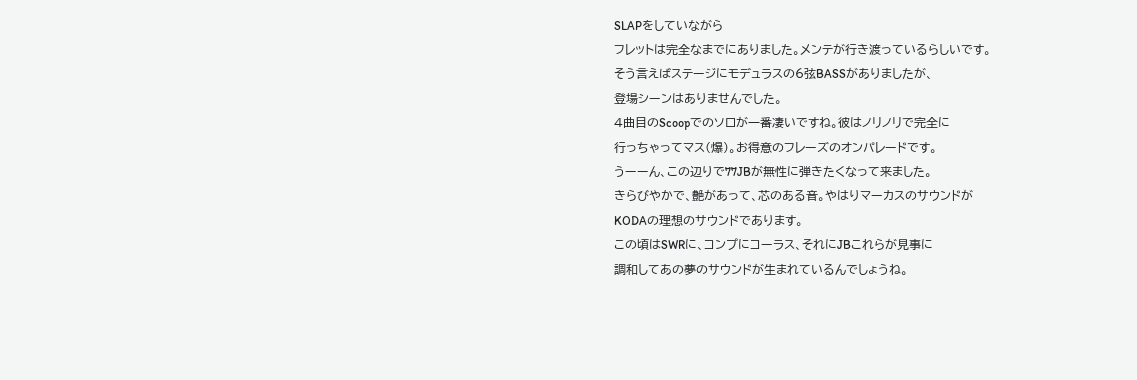SLAPをしていながら
フレットは完全なまでにありました。メンテが行き渡っているらしいです。
そう言えばステージにモデュラスの6弦BASSがありましたが、
登場シーンはありませんでした。
4曲目のScoopでのソロが一番凄いですね。彼はノリノリで完全に
行っちゃってマス(爆)。お得意のフレーズのオンパレードです。
うーーん、この辺りで77JBが無性に弾きたくなって来ました。
きらびやかで、艶があって、芯のある音。やはりマーカスのサウンドが
KODAの理想のサウンドであります。
この頃はSWRに、コンプにコーラス、それにJBこれらが見事に
調和してあの夢のサウンドが生まれているんでしょうね。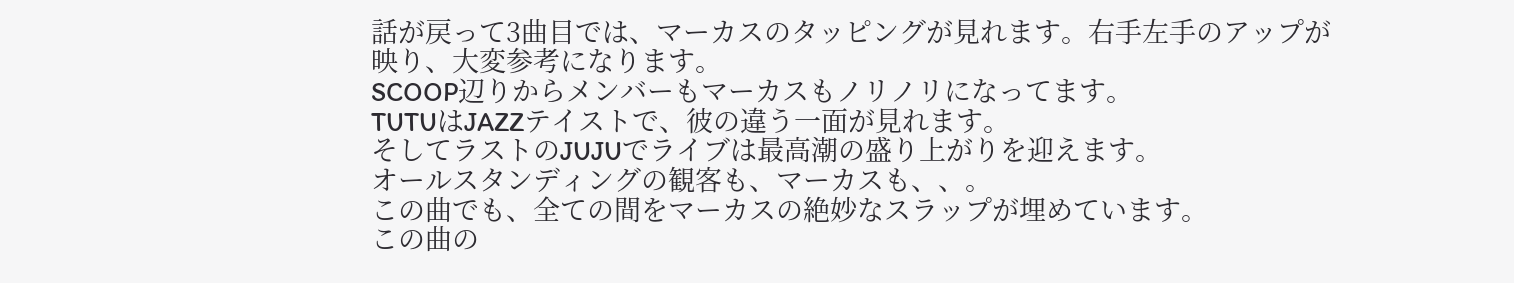話が戻って3曲目では、マーカスのタッピングが見れます。右手左手のアップが
映り、大変参考になります。
SCOOP辺りからメンバーもマーカスもノリノリになってます。
TUTUはJAZZテイストで、彼の違う一面が見れます。
そしてラストのJUJUでライブは最高潮の盛り上がりを迎えます。
オールスタンディングの観客も、マーカスも、、。
この曲でも、全ての間をマーカスの絶妙なスラップが埋めています。
この曲の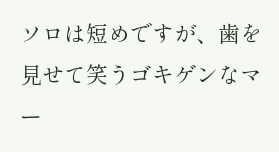ソロは短めですが、歯を見せて笑うゴキゲンなマー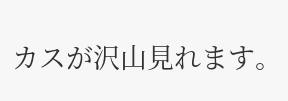カスが沢山見れます。